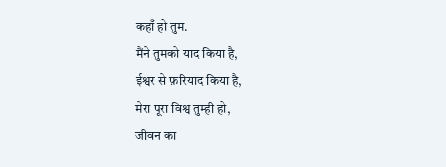कहाँ हो तुम.
मैंने तुमको याद किया है,
ईश्वर से फ़रियाद किया है,
मेरा पूरा विश्व तुम्ही हो,
जीवन का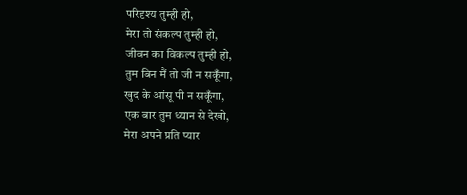परिदृश्य तुम्ही हो,
मेरा तो संकल्प तुम्ही हो,
जीवन का विकल्प तुम्ही हो,
तुम बिन मैं तो जी न सकूँगा,
खुद के आंसू पी न सकूँगा,
एक बार तुम ध्यान से देखो,
मेरा अपने प्रति प्यार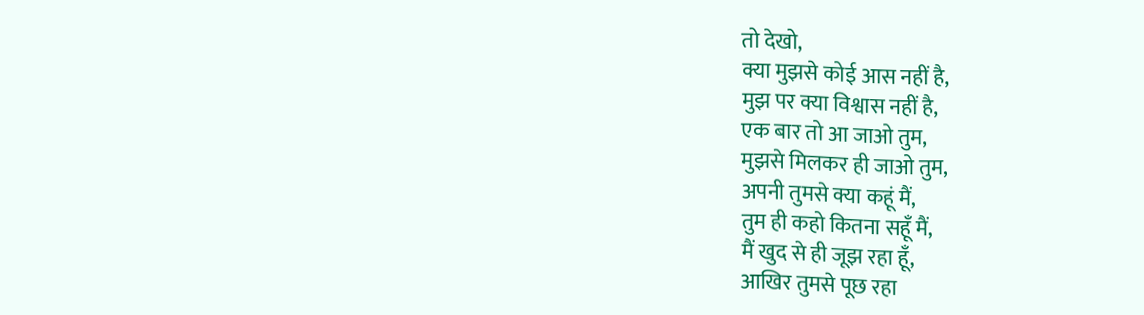तो देखो,
क्या मुझसे कोई आस नहीं है,
मुझ पर क्या विश्वास नहीं है,
एक बार तो आ जाओ तुम,
मुझसे मिलकर ही जाओ तुम,
अपनी तुमसे क्या कहूं मैं,
तुम ही कहो कितना सहूँ मैं,
मैं खुद से ही जूझ रहा हूँ,
आखिर तुमसे पूछ रहा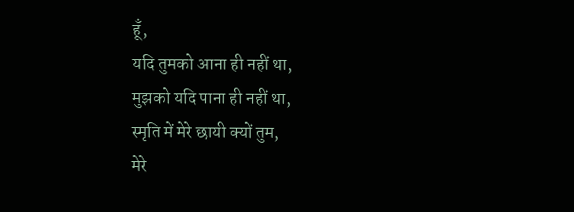हूँ,
यदि तुमको आना ही नहीं था,
मुझको यदि पाना ही नहीं था,
स्मृति में मेरे छायी क्यों तुम,
मेरे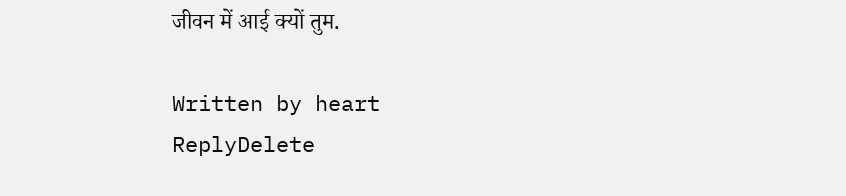जीवन में आई क्यों तुम.

Written by heart
ReplyDelete